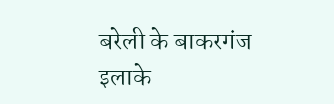बरेली के बाकरगंज इलाके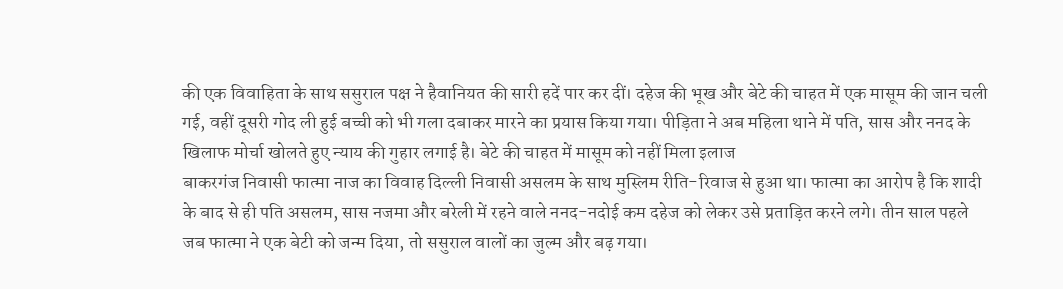की एक विवाहिता के साथ ससुराल पक्ष ने हैवानियत की सारी हदें पार कर दीं। दहेज की भूख और बेटे की चाहत में एक मासूम की जान चली गई, वहीं दूसरी गोद ली हुई बच्ची को भी गला दबाकर मारने का प्रयास किया गया। पीड़िता ने अब महिला थाने में पति, सास और ननद के खिलाफ मोर्चा खोलते हुए न्याय की गुहार लगाई है। बेटे की चाहत में मासूम को नहीं मिला इलाज
बाकरगंज निवासी फात्मा नाज का विवाह दिल्ली निवासी असलम के साथ मुस्लिम रीति-रिवाज से हुआ था। फात्मा का आरोप है कि शादी के बाद से ही पति असलम, सास नजमा और बरेली में रहने वाले ननद-नदोई कम दहेज को लेकर उसे प्रताड़ित करने लगे। तीन साल पहले जब फात्मा ने एक बेटी को जन्म दिया, तो ससुराल वालों का जुल्म और बढ़ गया।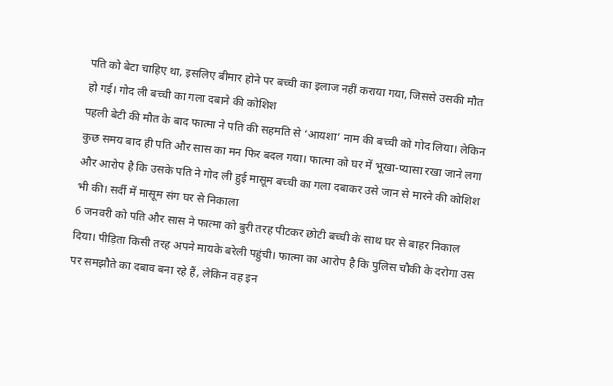पति को बेटा चाहिए था, इसलिए बीमार होने पर बच्ची का इलाज नहीं कराया गया, जिससे उसकी मौत हो गई। गोद ली बच्ची का गला दबाने की कोशिश
पहली बेटी की मौत के बाद फात्मा ने पति की सहमति से ‘आयशा’ नाम की बच्ची को गोद लिया। लेकिन कुछ समय बाद ही पति और सास का मन फिर बदल गया। फात्मा को घर में भूखा-प्यासा रखा जाने लगा और आरोप है कि उसके पति ने गोद ली हुई मासूम बच्ची का गला दबाकर उसे जान से मारने की कोशिश भी की। सर्दी में मासूम संग घर से निकाला
6 जनवरी को पति और सास ने फात्मा को बुरी तरह पीटकर छोटी बच्ची के साथ घर से बाहर निकाल दिया। पीड़िता किसी तरह अपने मायके बरेली पहुंची। फात्मा का आरोप है कि पुलिस चौकी के दरोगा उस पर समझौते का दबाव बना रहे हैं, लेकिन वह इन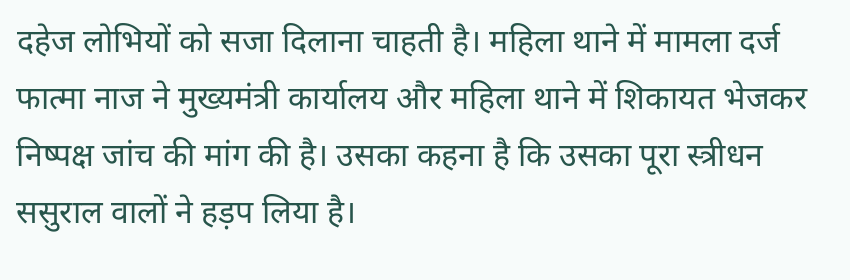दहेज लोभियों को सजा दिलाना चाहती है। महिला थाने में मामला दर्ज
फात्मा नाज ने मुख्यमंत्री कार्यालय और महिला थाने में शिकायत भेजकर निष्पक्ष जांच की मांग की है। उसका कहना है कि उसका पूरा स्त्रीधन ससुराल वालों ने हड़प लिया है।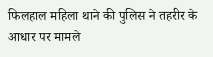फिलहाल महिला थाने की पुलिस ने तहरीर के आधार पर मामले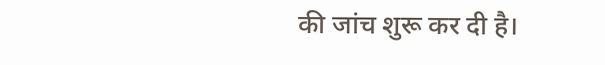की जांच शुरू कर दी है।